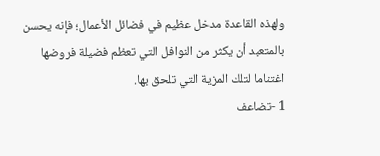ولهذه القاعدة مدخل عظيم في فضائل الأعمال؛ فإنه يحسن بالمتعبد أن يكثر من النوافل التي تعظم فضيلة فروضها اغتناما لتلك المزية التي تلحق بها.
1 -تضاعف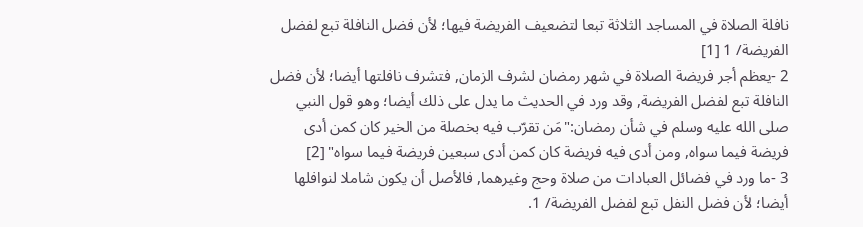نافلة الصلاة في المساجد الثلاثة تبعا لتضعيف الفريضة فيها؛ لأن فضل النافلة تبع لفضل الفريضة/ 1 [1]
2 -يعظم أجر فريضة الصلاة في شهر رمضان لشرف الزمان, فتشرف نافلتها أيضا؛ لأن فضل النافلة تبع لفضل الفريضة, وقد ورد في الحديث ما يدل على ذلك أيضا؛ وهو قول النبي صلى الله عليه وسلم في شأن رمضان:"مَن تقرّب فيه بخصلة من الخير كان كمن أدى فريضة فيما سواه, ومن أدى فيه فريضة كان كمن أدى سبعين فريضة فيما سواه" [2]
3 -ما ورد في فضائل العبادات من صلاة وحج وغيرهما, فالأصل أن يكون شاملا لنوافلها أيضا؛ لأن فضل النفل تبع لفضل الفريضة/ 1.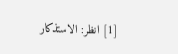[1] انظر: الاستذكار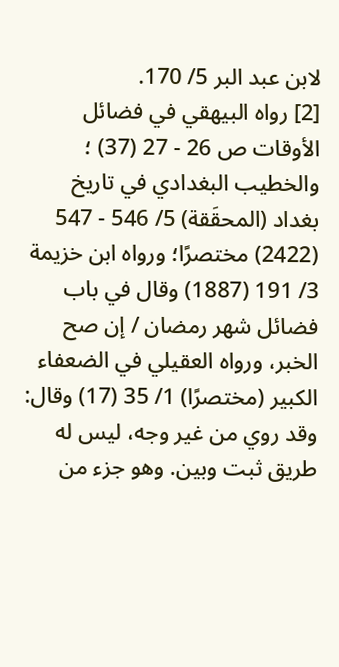لابن عبد البر 5/ 170.
[2] رواه البيهقي في فضائل الأوقات ص 26 - 27 (37) ؛ والخطيب البغدادي في تاريخ بغداد (المحقَقة) 5/ 546 - 547 (2422) مختصرًا؛ ورواه ابن خزيمة 3/ 191 (1887) وقال في باب فضائل شهر رمضان / إن صح الخبر، ورواه العقيلي في الضعفاء الكبير (مختصرًا) 1/ 35 (17) وقال: وقد روي من غير وجه، ليس له طريق ثبت وبين. وهو جزء من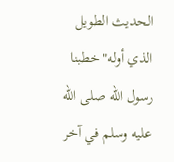الحديث الطويل الذي أوله"خطبنا رسول الله صلى الله عليه وسلم في آخر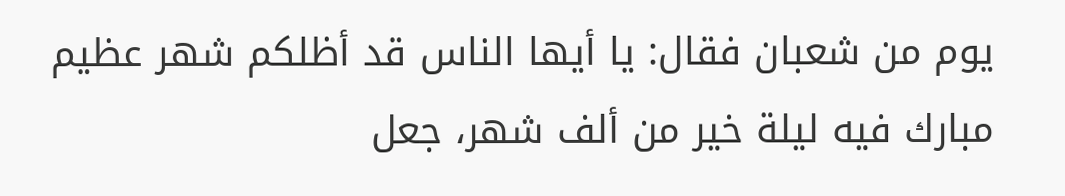يوم من شعبان فقال: يا أيها الناس قد أظلكم شهر عظيم مبارك فيه ليلة خير من ألف شهر، جعل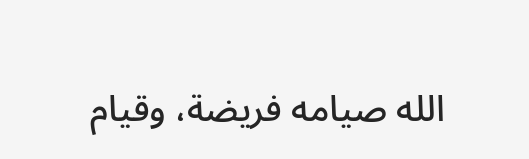الله صيامه فريضة، وقيام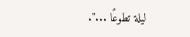ليلة تطوعًا ...".